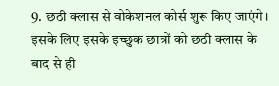9. छठी क्लास से वोकेशनल कोर्स शुरू किए जाएंगे। इसके लिए इसके इच्छुक छात्रों को छठी क्लास के बाद से ही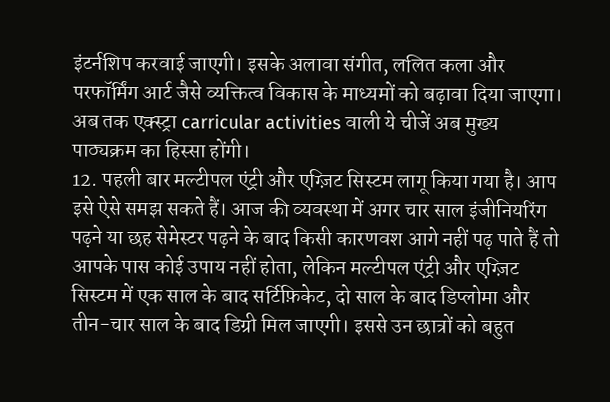इंटर्नशिप करवाई जाएगी। इसके अलावा संगीत, ललित कला और परफॉर्मिंग आर्ट जैसे व्यक्तित्व विकास के माध्यमों को बढ़ावा दिया जाएगा। अब तक एक्स्ट्रा carricular activities वाली ये चीजें अब मुख्य पाठ्यक्रम का हिस्सा होंगी।
12. पहली बार मल्टीपल एंट्री और एग्ज़िट सिस्टम लागू किया गया है। आप इसे ऐसे समझ सकते हैं। आज की व्यवस्था में अगर चार साल इंजीनियरिंग पढ़ने या छह सेमेस्टर पढ़ने के बाद किसी कारणवश आगे नहीं पढ़ पाते हैं तो आपके पास कोई उपाय नहीं होता, लेकिन मल्टीपल एंट्री और एग्ज़िट सिस्टम में एक साल के बाद सर्टिफ़िकेट, दो साल के बाद डिप्लोमा और तीन-चार साल के बाद डिग्री मिल जाएगी। इससे उन छात्रों को बहुत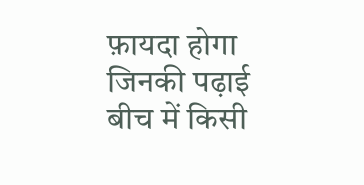फ़ायदा होगा जिनकी पढ़ाई बीच में किसी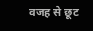वजह से छूट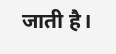जाती है।